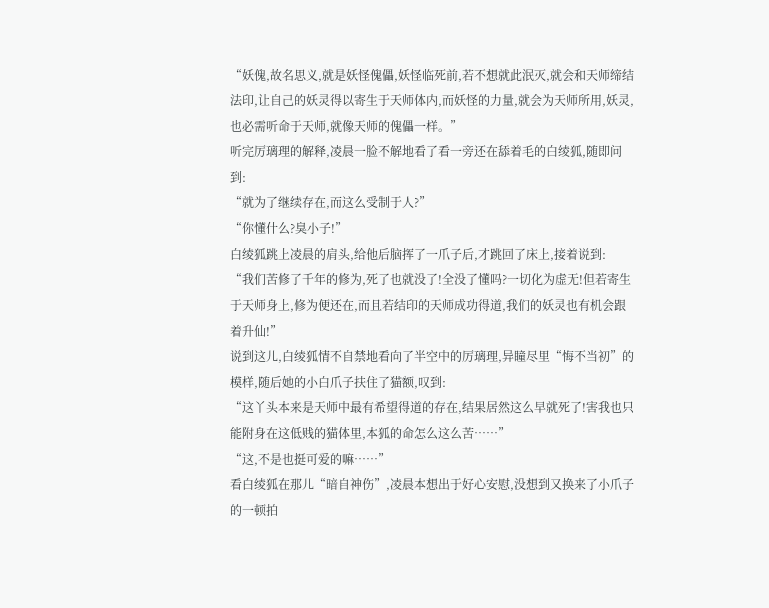“妖傀,故名思义,就是妖怪傀儡,妖怪临死前,若不想就此泯灭,就会和天师缔结法印,让自己的妖灵得以寄生于天师体内,而妖怪的力量,就会为天师所用,妖灵,也必需听命于天师,就像天师的傀儡一样。”
听完厉璃理的解释,凌晨一脸不解地看了看一旁还在舔着毛的白绫狐,随即问到:
“就为了继续存在,而这么受制于人?”
“你懂什么?臭小子!”
白绫狐跳上凌晨的肩头,给他后脑挥了一爪子后,才跳回了床上,接着说到:
“我们苦修了千年的修为,死了也就没了!全没了懂吗?一切化为虚无!但若寄生于天师身上,修为便还在,而且若结印的天师成功得道,我们的妖灵也有机会跟着升仙!”
说到这儿,白绫狐情不自禁地看向了半空中的厉璃理,异瞳尽里“悔不当初”的模样,随后她的小白爪子扶住了猫额,叹到:
“这丫头本来是天师中最有希望得道的存在,结果居然这么早就死了!害我也只能附身在这低贱的猫体里,本狐的命怎么这么苦……”
“这,不是也挺可爱的嘛……”
看白绫狐在那儿“暗自神伤”,凌晨本想出于好心安慰,没想到又换来了小爪子的一顿拍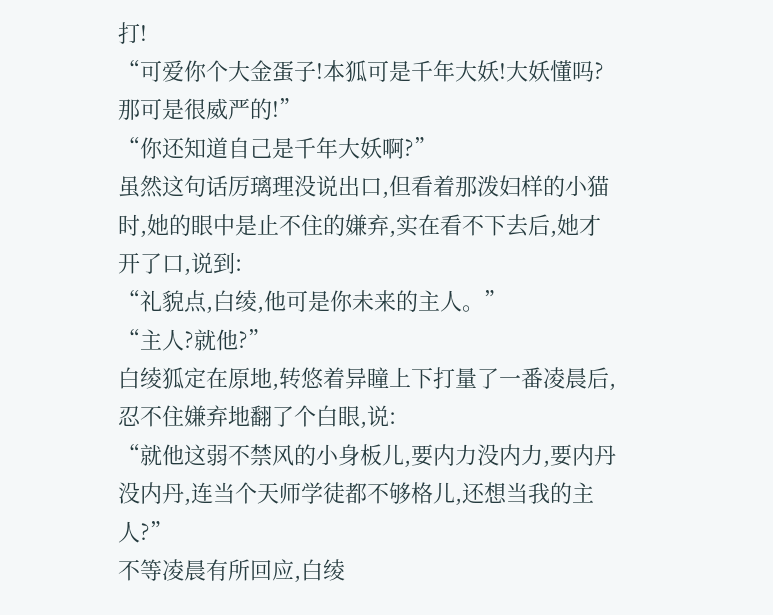打!
“可爱你个大金蛋子!本狐可是千年大妖!大妖懂吗?那可是很威严的!”
“你还知道自己是千年大妖啊?”
虽然这句话厉璃理没说出口,但看着那泼妇样的小猫时,她的眼中是止不住的嫌弃,实在看不下去后,她才开了口,说到:
“礼貌点,白绫,他可是你未来的主人。”
“主人?就他?”
白绫狐定在原地,转悠着异瞳上下打量了一番凌晨后,忍不住嫌弃地翻了个白眼,说:
“就他这弱不禁风的小身板儿,要内力没内力,要内丹没内丹,连当个天师学徒都不够格儿,还想当我的主人?”
不等凌晨有所回应,白绫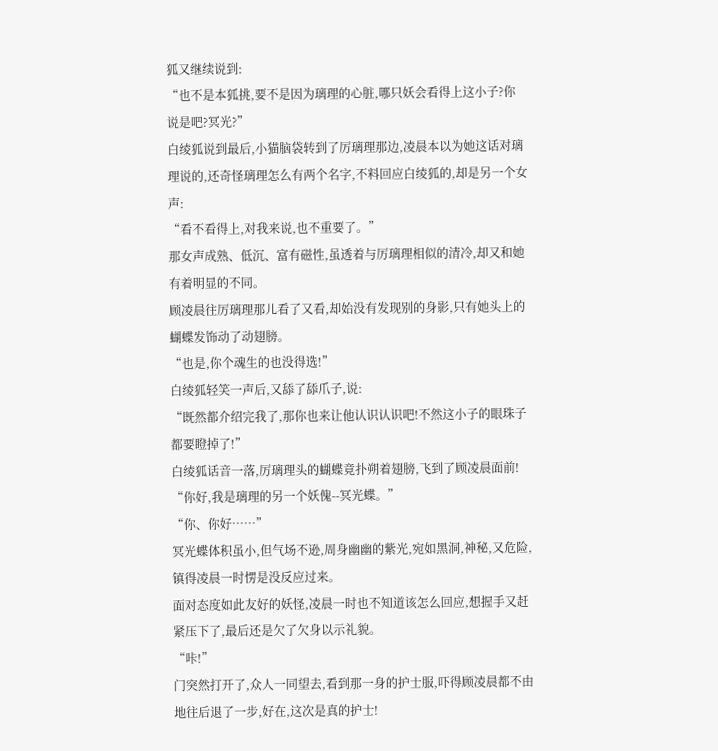狐又继续说到:
“也不是本狐挑,要不是因为璃理的心脏,哪只妖会看得上这小子?你说是吧?冥光?”
白绫狐说到最后,小猫脑袋转到了厉璃理那边,凌晨本以为她这话对璃理说的,还奇怪璃理怎么有两个名字,不料回应白绫狐的,却是另一个女声:
“看不看得上,对我来说,也不重要了。”
那女声成熟、低沉、富有磁性,虽透着与厉璃理相似的清冷,却又和她有着明显的不同。
顾凌晨往厉璃理那儿看了又看,却始没有发现别的身影,只有她头上的蝴蝶发饰动了动翅膀。
“也是,你个魂生的也没得选!”
白绫狐轻笑一声后,又舔了舔爪子,说:
“既然都介绍完我了,那你也来让他认识认识吧!不然这小子的眼珠子都要瞪掉了!”
白绫狐话音一落,厉璃理头的蝴蝶竟扑朔着翅膀,飞到了顾凌晨面前!
“你好,我是璃理的另一个妖傀--冥光蝶。”
“你、你好……”
冥光蝶体积虽小,但气场不逊,周身幽幽的紫光,宛如黑洞,神秘,又危险,镇得凌晨一时愣是没反应过来。
面对态度如此友好的妖怪,凌晨一时也不知道该怎么回应,想握手又赶紧压下了,最后还是欠了欠身以示礼貌。
“咔!”
门突然打开了,众人一同望去,看到那一身的护士服,吓得顾凌晨都不由地往后退了一步,好在,这次是真的护士!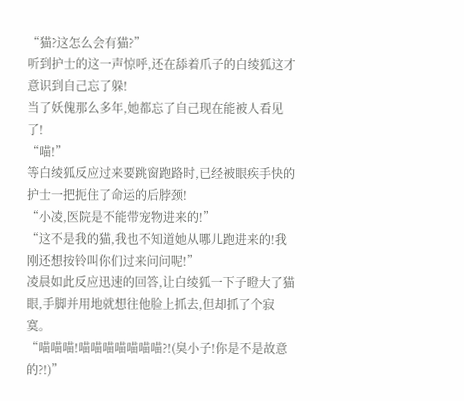“猫?这怎么会有猫?”
听到护士的这一声惊呼,还在舔着爪子的白绫狐这才意识到自己忘了躲!
当了妖傀那么多年,她都忘了自己现在能被人看见了!
“喵!”
等白绫狐反应过来要跳窗跑路时,已经被眼疾手快的护士一把扼住了命运的后脖颈!
“小凌,医院是不能带宠物进来的!”
“这不是我的猫,我也不知道她从哪儿跑进来的!我刚还想按铃叫你们过来问问呢!”
凌晨如此反应迅速的回答,让白绫狐一下子瞪大了猫眼,手脚并用地就想往他脸上抓去,但却抓了个寂寞。
“喵喵喵!喵喵喵喵喵喵喵?!(臭小子!你是不是故意的?!)”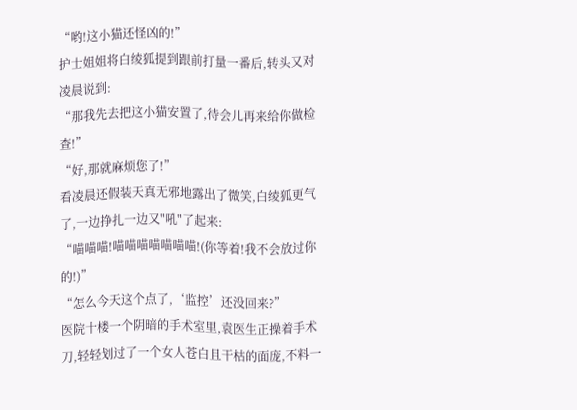“哟!这小猫还怪凶的!”
护士姐姐将白绫狐提到跟前打量一番后,转头又对凌晨说到:
“那我先去把这小猫安置了,待会儿再来给你做检查!”
“好,那就麻烦您了!”
看凌晨还假装天真无邪地露出了微笑,白绫狐更气了,一边挣扎一边又"吼"了起来:
“喵喵喵!喵喵喵喵喵喵喵!(你等着!我不会放过你的!)”
“怎么今天这个点了,‘监控’还没回来?”
医院十楼一个阴暗的手术室里,袁医生正操着手术刀,轻轻划过了一个女人苍白且干枯的面庞,不料一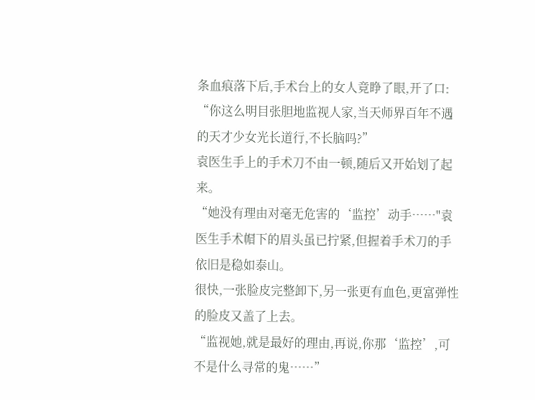条血痕落下后,手术台上的女人竟睁了眼,开了口:
“你这么明目张胆地监视人家,当天师界百年不遇的天才少女光长道行,不长脑吗?”
袁医生手上的手术刀不由一顿,随后又开始划了起来。
“她没有理由对毫无危害的‘监控’动手……"袁医生手术帽下的眉头虽已拧紧,但握着手术刀的手依旧是稳如泰山。
很快,一张脸皮完整卸下,另一张更有血色,更富弹性的脸皮又盖了上去。
“监视她,就是最好的理由,再说,你那‘监控’,可不是什么寻常的鬼……”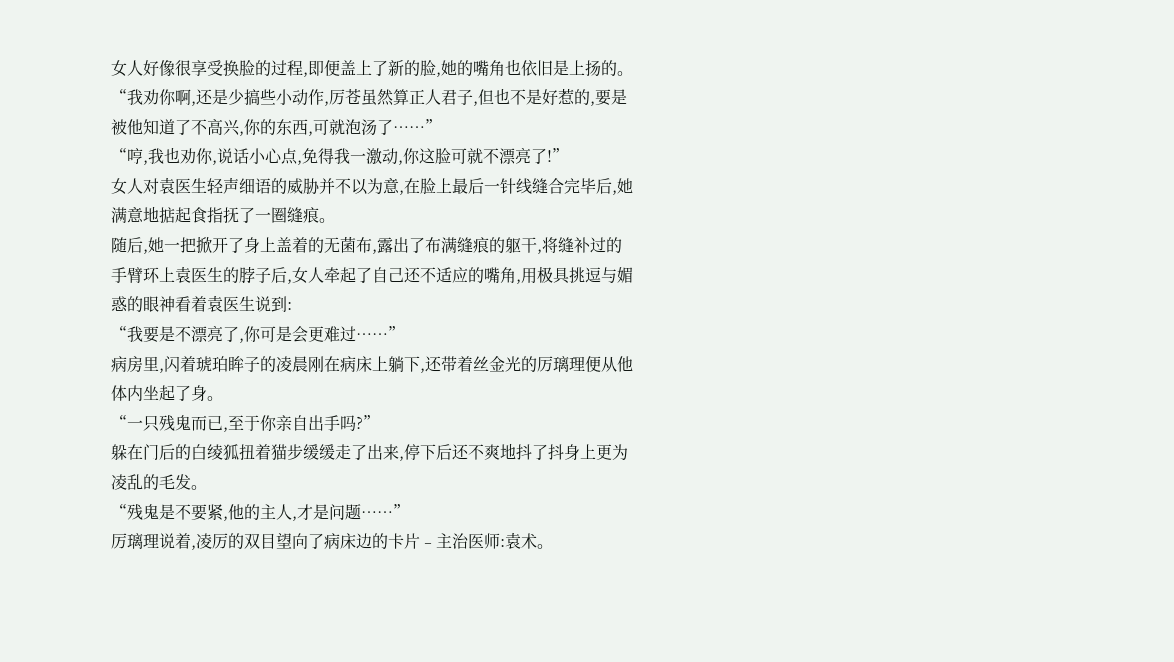女人好像很享受换脸的过程,即便盖上了新的脸,她的嘴角也依旧是上扬的。
“我劝你啊,还是少搞些小动作,厉苍虽然算正人君子,但也不是好惹的,要是被他知道了不高兴,你的东西,可就泡汤了……”
“哼,我也劝你,说话小心点,免得我一激动,你这脸可就不漂亮了!”
女人对袁医生轻声细语的威胁并不以为意,在脸上最后一针线缝合完毕后,她满意地掂起食指抚了一圈缝痕。
随后,她一把掀开了身上盖着的无菌布,露出了布满缝痕的躯干,将缝补过的手臂环上袁医生的脖子后,女人牵起了自己还不适应的嘴角,用极具挑逗与媚惑的眼神看着袁医生说到:
“我要是不漂亮了,你可是会更难过……”
病房里,闪着琥珀眸子的凌晨刚在病床上躺下,还带着丝金光的厉璃理便从他体内坐起了身。
“一只残鬼而已,至于你亲自出手吗?”
躲在门后的白绫狐扭着猫步缓缓走了出来,停下后还不爽地抖了抖身上更为凌乱的毛发。
“残鬼是不要紧,他的主人,才是问题……”
厉璃理说着,凌厉的双目望向了病床边的卡片﹣主治医师:袁术。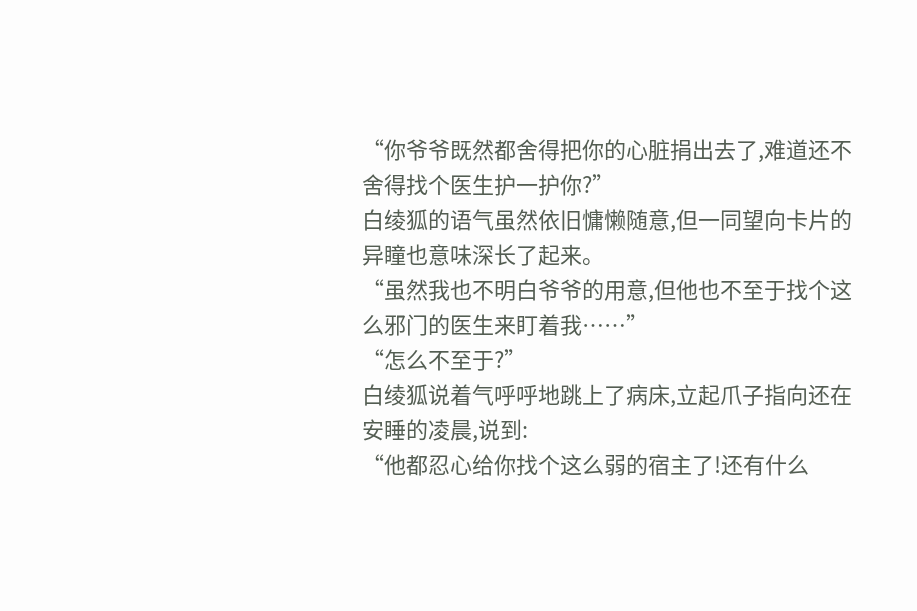“你爷爷既然都舍得把你的心脏捐出去了,难道还不舍得找个医生护一护你?”
白绫狐的语气虽然依旧慵懒随意,但一同望向卡片的异瞳也意味深长了起来。
“虽然我也不明白爷爷的用意,但他也不至于找个这么邪门的医生来盯着我……”
“怎么不至于?”
白绫狐说着气呼呼地跳上了病床,立起爪子指向还在安睡的凌晨,说到:
“他都忍心给你找个这么弱的宿主了!还有什么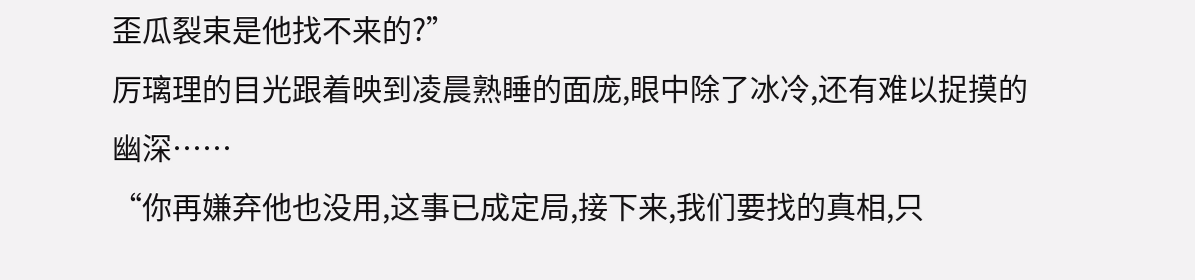歪瓜裂束是他找不来的?”
厉璃理的目光跟着映到凌晨熟睡的面庞,眼中除了冰冷,还有难以捉摸的幽深……
“你再嫌弃他也没用,这事已成定局,接下来,我们要找的真相,只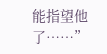能指望他了……”